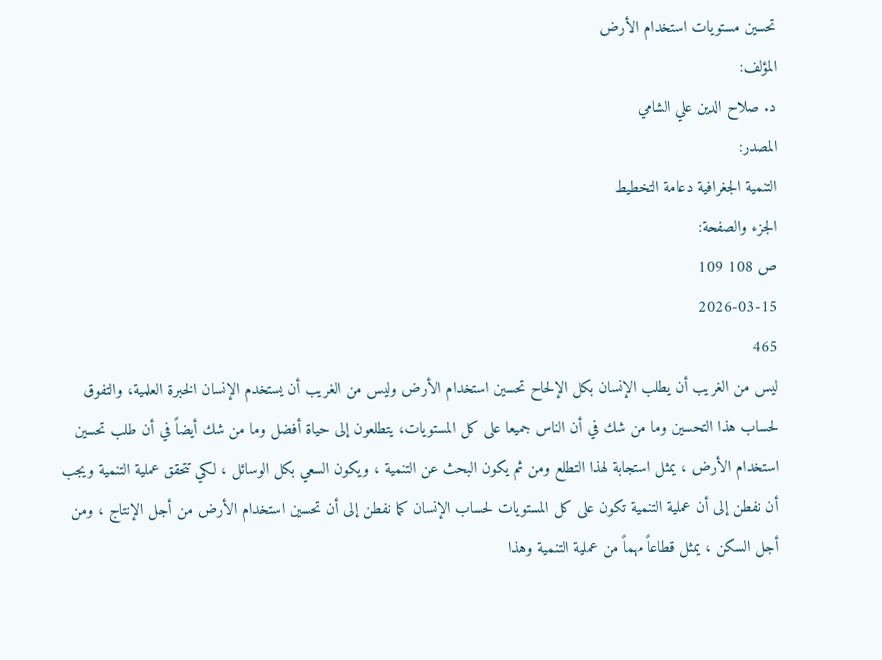تحسين مستويات استخدام الأرض
المؤلف:
د. صلاح الدين علي الشامي
المصدر:
التنمية الجغرافية دعامة التخطيط
الجزء والصفحة:
ص 108 109
2026-03-15
465
ليس من الغريب أن يطلب الإنسان بكل الإلحاح تحسين استخدام الأرض وليس من الغريب أن يستخدم الإنسان الخبرة العلمية، والتفوق لحساب هذا التحسين وما من شك في أن الناس جميعا على كل المستويات، يتطلعون إلى حياة أفضل وما من شك أيضاً في أن طلب تحسين استخدام الأرض ، يمثل استجابة لهذا التطلع ومن ثم يكون البحث عن التنمية ، ويكون السعي بكل الوسائل ، لكي تتحقق عملية التنمية ويجب أن نفطن إلى أن عملية التنمية تكون على كل المستويات لحساب الإنسان كما نفطن إلى أن تحسين استخدام الأرض من أجل الإنتاج ، ومن أجل السكن ، يمثل قطاعاً مهماً من عملية التنمية وهذا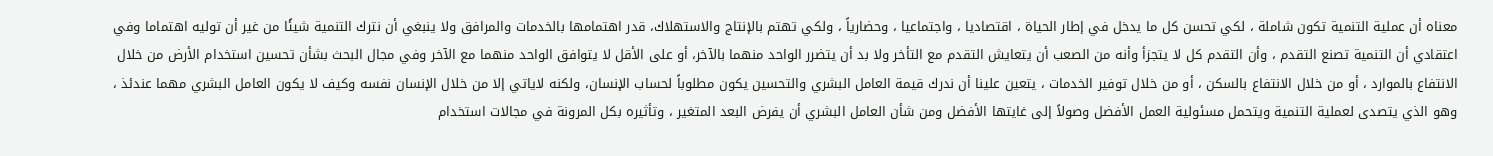معناه أن عملية التنمية تكون شاملة ، لكي تحسن كل ما يدخل في إطار الحياة ، اقتصاديا ، واجتماعيا ، وحضارياً ، ولكي تهتم بالإنتاج والاستهلاك، قدر اهتمامها بالخدمات والمرافق ولا ينبغي أن نترك التنمية شيئًا من غير أن توليه اهتماما وفي اعتقادي أن التنمية تصنع التقدم ، وأن التقدم كل لا يتجزأ وأنه من الصعب أن يتعايش التقدم مع التأخر ولا بد أن يتضرر الواحد منهما بالآخر، أو على الأقل لا يتوافق الواحد منهما مع الآخر وفي مجال البحث بشأن تحسين استخدام الأرض من خلال الانتفاع بالموارد ، أو من خلال الانتفاع بالسكن ، أو من خلال توفير الخدمات ، يتعين علينا أن ندرك قيمة العامل البشري والتحسين يكون مطلوباً لحساب الإنسان، ولكنه لاياتي إلا من خلال الإنسان نفسه وكيف لا يكون العامل البشري مهما عندئذ ، وهو الذي يتصدى لعملية التنمية ويتحمل مسئولية العمل الأفضل وصولاً إلى غايتها الأفضل ومن شأن العامل البشري أن يفرض البعد المتغير ، وتأثيره بكل المرونة في مجالات استخدام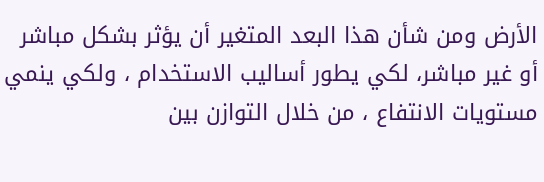الأرض ومن شأن هذا البعد المتغير أن يؤثر بشكل مباشر أو غير مباشر، لكي يطور أساليب الاستخدام ، ولكي ينمي مستويات الانتفاع ، من خلال التوازن بين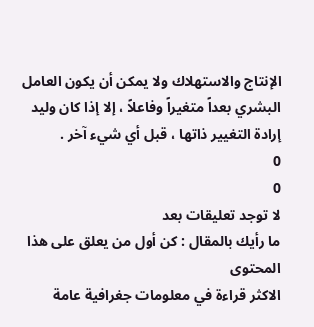الإنتاج والاستهلاك ولا يمكن أن يكون العامل البشري بعداً متغيراً وفاعلاً ، إلا إذا كان وليد إرادة التغيير ذاتها ، قبل أي شيء آخر .
0
0
لا توجد تعليقات بعد
ما رأيك بالمقال : كن أول من يعلق على هذا المحتوى
الاكثر قراءة في معلومات جغرافية عامة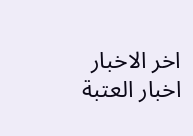اخر الاخبار
اخبار العتبة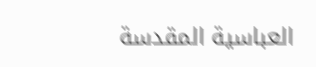العباسية المقدسة